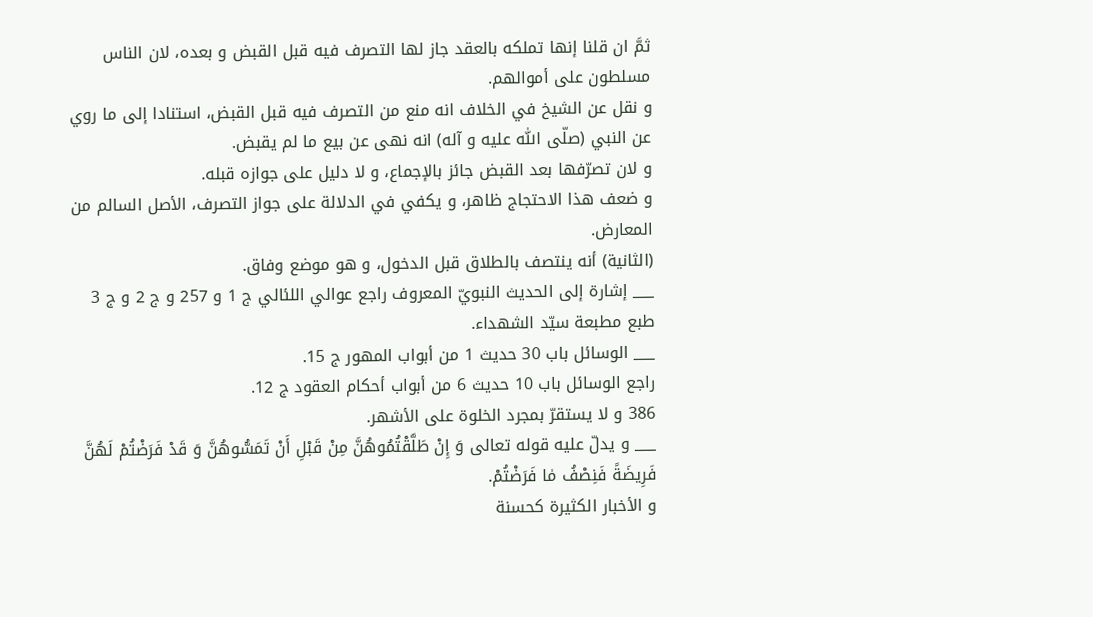ثمَّ ان قلنا إنها تملكه بالعقد جاز لها التصرف فيه قبل القبض و بعده، لان الناس مسلطون على أموالهم.
و نقل عن الشيخ في الخلاف انه منع من التصرف فيه قبل القبض، استنادا إلى ما روي عن النبي (صلّى اللّٰه عليه و آله) انه نهى عن بيع ما لم يقبض.
و لان تصرّفها بعد القبض جائز بالإجماع، و لا دليل على جوازه قبله.
و ضعف هذا الاحتجاج ظاهر، و يكفي في الدلالة على جواز التصرف، الأصل السالم من المعارض.
(الثانية) أنه ينتصف بالطلاق قبل الدخول، و هو موضع وفاق.
___ إشارة إلى الحديث النبويّ المعروف راجع عوالي اللئالي ج 1 و 257 و ج 2 و ج 3 طبع مطبعة سيّد الشهداء.
___ الوسائل باب 30 حديث 1 من أبواب المهور ج 15.
راجع الوسائل باب 10 حديث 6 من أبواب أحكام العقود ج 12.
386 و لا يستقرّ بمجرد الخلوة على الأشهر.
___ و يدلّ عليه قوله تعالى وَ إِنْ طَلَّقْتُمُوهُنَّ مِنْ قَبْلِ أَنْ تَمَسُّوهُنَّ وَ قَدْ فَرَضْتُمْ لَهُنَّ فَرِيضَةً فَنِصْفُ مٰا فَرَضْتُمْ.
و الأخبار الكثيرة كحسنة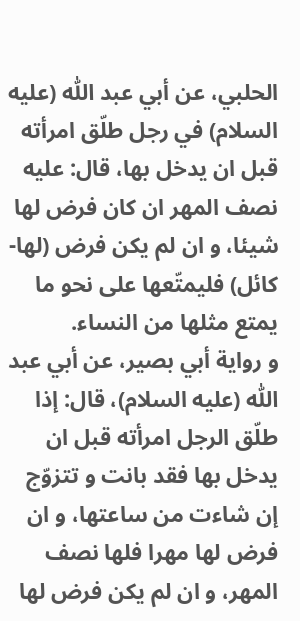الحلبي، عن أبي عبد اللّٰه (عليه السلام) في رجل طلّق امرأته قبل ان يدخل بها، قال: عليه نصف المهر ان كان فرض لها شيئا، و ان لم يكن فرض (لها- كائل) فليمتّعها على نحو ما يمتع مثلها من النساء.
و رواية أبي بصير، عن أبي عبد اللّٰه (عليه السلام)، قال: إذا طلّق الرجل امرأته قبل ان يدخل بها فقد بانت و تتزوّج إن شاءت من ساعتها، و ان فرض لها مهرا فلها نصف المهر، و ان لم يكن فرض لها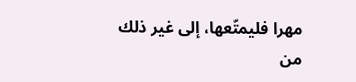مهرا فليمتّعها، إلى غير ذلك من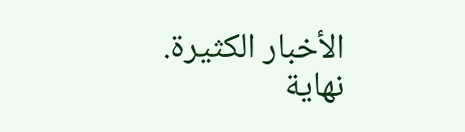الأخبار الكثيرة.
نهاية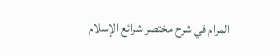المرام في شرح مختصر شرائع الإسلام